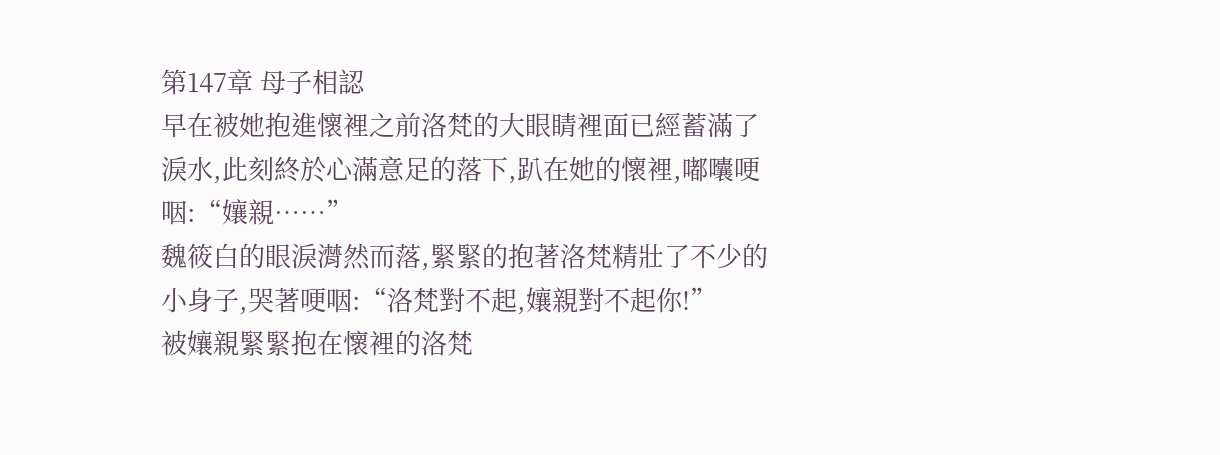第147章 母子相認
早在被她抱進懷裡之前洛梵的大眼睛裡面已經蓄滿了淚水,此刻終於心滿意足的落下,趴在她的懷裡,嘟囔哽咽:“孃親……”
魏筱白的眼淚潸然而落,緊緊的抱著洛梵精壯了不少的小身子,哭著哽咽:“洛梵對不起,孃親對不起你!”
被孃親緊緊抱在懷裡的洛梵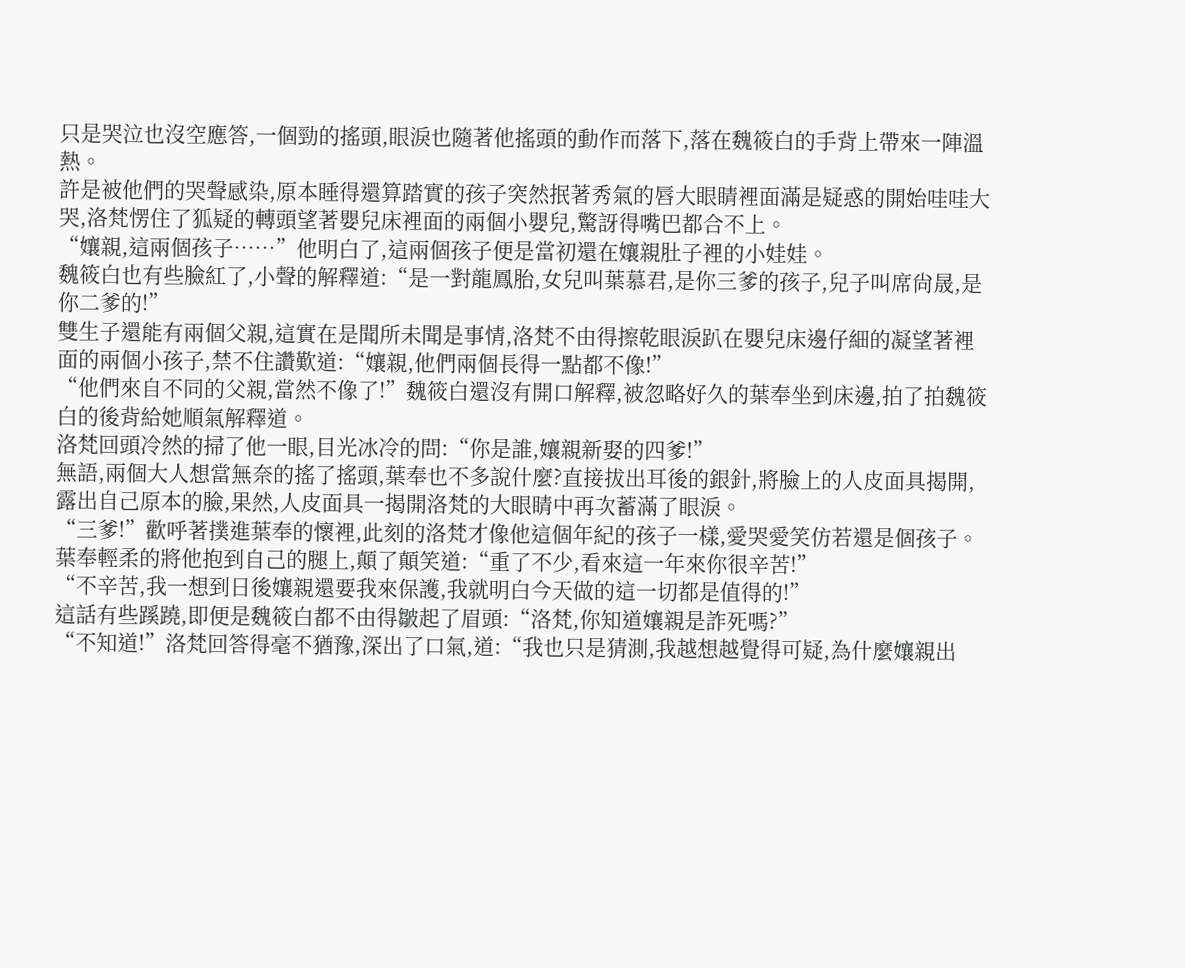只是哭泣也沒空應答,一個勁的搖頭,眼淚也隨著他搖頭的動作而落下,落在魏筱白的手背上帶來一陣溫熱。
許是被他們的哭聲感染,原本睡得還算踏實的孩子突然抿著秀氣的唇大眼睛裡面滿是疑惑的開始哇哇大哭,洛梵愣住了狐疑的轉頭望著嬰兒床裡面的兩個小嬰兒,驚訝得嘴巴都合不上。
“孃親,這兩個孩子……”他明白了,這兩個孩子便是當初還在孃親肚子裡的小娃娃。
魏筱白也有些臉紅了,小聲的解釋道:“是一對龍鳳胎,女兒叫葉慕君,是你三爹的孩子,兒子叫席尙晟,是你二爹的!”
雙生子還能有兩個父親,這實在是聞所未聞是事情,洛梵不由得擦乾眼淚趴在嬰兒床邊仔細的凝望著裡面的兩個小孩子,禁不住讚歎道:“孃親,他們兩個長得一點都不像!”
“他們來自不同的父親,當然不像了!”魏筱白還沒有開口解釋,被忽略好久的葉奉坐到床邊,拍了拍魏筱白的後背給她順氣解釋道。
洛梵回頭冷然的掃了他一眼,目光冰冷的問:“你是誰,孃親新娶的四爹!”
無語,兩個大人想當無奈的搖了搖頭,葉奉也不多說什麼?直接拔出耳後的銀針,將臉上的人皮面具揭開,露出自己原本的臉,果然,人皮面具一揭開洛梵的大眼睛中再次蓄滿了眼淚。
“三爹!”歡呼著撲進葉奉的懷裡,此刻的洛梵才像他這個年紀的孩子一樣,愛哭愛笑仿若還是個孩子。
葉奉輕柔的將他抱到自己的腿上,顛了顛笑道:“重了不少,看來這一年來你很辛苦!”
“不辛苦,我一想到日後孃親還要我來保護,我就明白今天做的這一切都是值得的!”
這話有些蹊蹺,即便是魏筱白都不由得皺起了眉頭:“洛梵,你知道孃親是詐死嗎?”
“不知道!”洛梵回答得毫不猶豫,深出了口氣,道:“我也只是猜測,我越想越覺得可疑,為什麼孃親出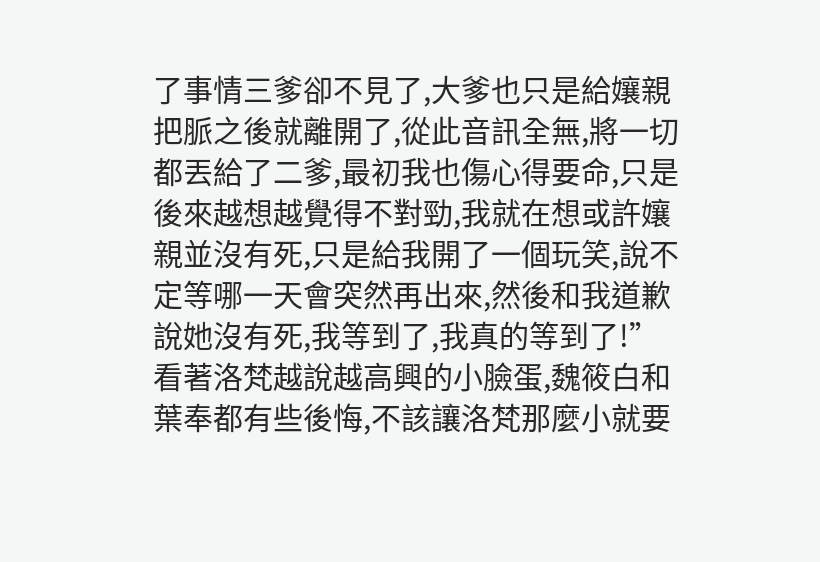了事情三爹卻不見了,大爹也只是給孃親把脈之後就離開了,從此音訊全無,將一切都丟給了二爹,最初我也傷心得要命,只是後來越想越覺得不對勁,我就在想或許孃親並沒有死,只是給我開了一個玩笑,說不定等哪一天會突然再出來,然後和我道歉說她沒有死,我等到了,我真的等到了!”
看著洛梵越說越高興的小臉蛋,魏筱白和葉奉都有些後悔,不該讓洛梵那麼小就要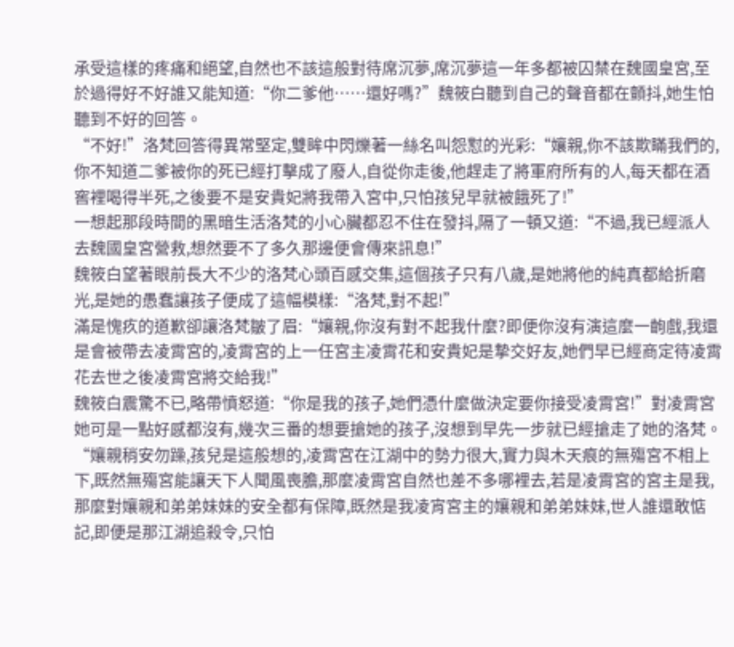承受這樣的疼痛和絕望,自然也不該這般對待席沉夢,席沉夢這一年多都被囚禁在魏國皇宮,至於過得好不好誰又能知道:“你二爹他……還好嗎?”魏筱白聽到自己的聲音都在顫抖,她生怕聽到不好的回答。
“不好!”洛梵回答得異常堅定,雙眸中閃爍著一絲名叫怨懟的光彩:“孃親,你不該欺瞞我們的,你不知道二爹被你的死已經打擊成了廢人,自從你走後,他趕走了將軍府所有的人,每天都在酒窖裡喝得半死,之後要不是安貴妃將我帶入宮中,只怕孩兒早就被餓死了!”
一想起那段時間的黑暗生活洛梵的小心臟都忍不住在發抖,隔了一頓又道:“不過,我已經派人去魏國皇宮營救,想然要不了多久那邊便會傳來訊息!”
魏筱白望著眼前長大不少的洛梵心頭百感交集,這個孩子只有八歲,是她將他的純真都給折磨光,是她的愚蠢讓孩子便成了這幅模樣:“洛梵,對不起!”
滿是愧疚的道歉卻讓洛梵皺了眉:“孃親,你沒有對不起我什麼?即便你沒有演這麼一齣戲,我還是會被帶去凌霄宮的,凌霄宮的上一任宮主凌霄花和安貴妃是摯交好友,她們早已經商定待凌霄花去世之後凌霄宮將交給我!”
魏筱白震驚不已,略帶憤怒道:“你是我的孩子,她們憑什麼做決定要你接受凌霄宮!”對凌霄宮她可是一點好感都沒有,幾次三番的想要搶她的孩子,沒想到早先一步就已經搶走了她的洛梵。
“孃親稍安勿躁,孩兒是這般想的,凌霄宮在江湖中的勢力很大,實力與木天痕的無殤宮不相上下,既然無殤宮能讓天下人聞風喪膽,那麼凌霄宮自然也差不多哪裡去,若是凌霄宮的宮主是我,那麼對孃親和弟弟妹妹的安全都有保障,既然是我凌宵宮主的孃親和弟弟妹妹,世人誰還敢惦記,即便是那江湖追殺令,只怕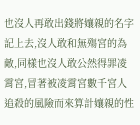也沒人再敢出錢將孃親的名字記上去,沒人敢和無殤宮的為敵,同樣也沒人敢公然得罪凌霄宮,冒著被凌霄宮數千宮人追殺的風險而來算計孃親的性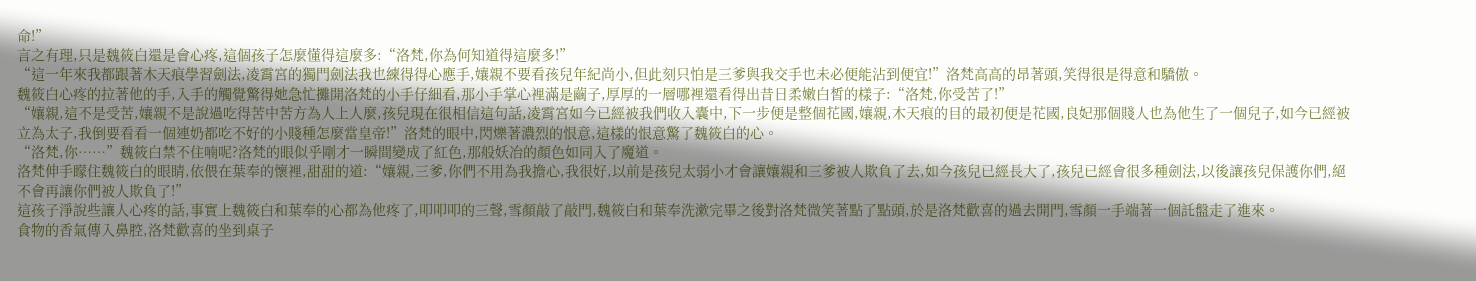命!”
言之有理,只是魏筱白還是會心疼,這個孩子怎麼懂得這麼多:“洛梵,你為何知道得這麼多!”
“這一年來我都跟著木天痕學習劍法,凌霄宮的獨門劍法我也練得得心應手,孃親不要看孩兒年紀尚小,但此刻只怕是三爹與我交手也未必便能沾到便宜!”洛梵高高的昂著頭,笑得很是得意和驕傲。
魏筱白心疼的拉著他的手,入手的觸覺驚得她急忙攤開洛梵的小手仔細看,那小手掌心裡滿是繭子,厚厚的一層哪裡還看得出昔日柔嫩白皙的樣子:“洛梵,你受苦了!”
“孃親,這不是受苦,孃親不是說過吃得苦中苦方為人上人麼,孩兒現在很相信這句話,凌霄宮如今已經被我們收入囊中,下一步便是整個花國,孃親,木天痕的目的最初便是花國,良妃那個賤人也為他生了一個兒子,如今已經被立為太子,我倒要看看一個連奶都吃不好的小賤種怎麼當皇帝!”洛梵的眼中,閃爍著濃烈的恨意,這樣的恨意驚了魏筱白的心。
“洛梵,你……”魏筱白禁不住喃呢?洛梵的眼似乎剛才一瞬間變成了紅色,那般妖冶的顏色如同入了魔道。
洛梵伸手矇住魏筱白的眼睛,依偎在葉奉的懷裡,甜甜的道:“孃親,三爹,你們不用為我擔心,我很好,以前是孩兒太弱小才會讓孃親和三爹被人欺負了去,如今孩兒已經長大了,孩兒已經會很多種劍法,以後讓孩兒保護你們,絕不會再讓你們被人欺負了!”
這孩子淨說些讓人心疼的話,事實上魏筱白和葉奉的心都為他疼了,叩叩叩的三聲,雪顏敲了敲門,魏筱白和葉奉洗漱完畢之後對洛梵微笑著點了點頭,於是洛梵歡喜的過去開門,雪顏一手端著一個託盤走了進來。
食物的香氣傳入鼻腔,洛梵歡喜的坐到桌子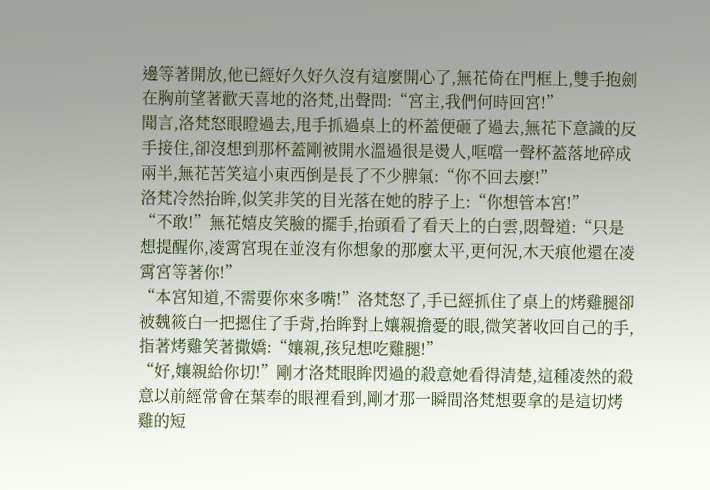邊等著開放,他已經好久好久沒有這麼開心了,無花倚在門框上,雙手抱劍在胸前望著歡天喜地的洛梵,出聲問:“宮主,我們何時回宮!”
聞言,洛梵怒眼瞪過去,甩手抓過桌上的杯蓋便砸了過去,無花下意識的反手接住,卻沒想到那杯蓋剛被開水溫過很是燙人,哐噹一聲杯蓋落地碎成兩半,無花苦笑這小東西倒是長了不少脾氣:“你不回去麼!”
洛梵冷然抬眸,似笑非笑的目光落在她的脖子上:“你想管本宮!”
“不敢!”無花嬉皮笑臉的擺手,抬頭看了看天上的白雲,悶聲道:“只是想提醒你,凌霄宮現在並沒有你想象的那麼太平,更何況,木天痕他還在凌霄宮等著你!”
“本宮知道,不需要你來多嘴!”洛梵怒了,手已經抓住了桌上的烤雞腿卻被魏筱白一把摁住了手背,抬眸對上孃親擔憂的眼,微笑著收回自己的手,指著烤雞笑著撒嬌:“孃親,孩兒想吃雞腿!”
“好,孃親給你切!”剛才洛梵眼眸閃過的殺意她看得清楚,這種凌然的殺意以前經常會在葉奉的眼裡看到,剛才那一瞬間洛梵想要拿的是這切烤雞的短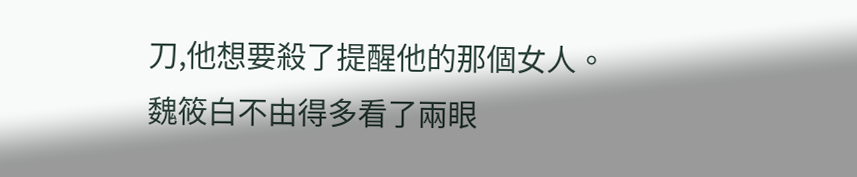刀,他想要殺了提醒他的那個女人。
魏筱白不由得多看了兩眼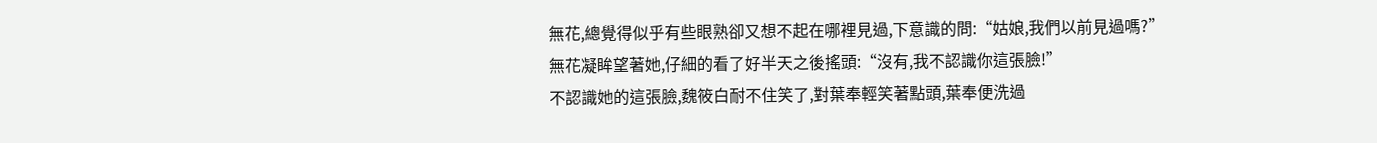無花,總覺得似乎有些眼熟卻又想不起在哪裡見過,下意識的問:“姑娘,我們以前見過嗎?”
無花凝眸望著她,仔細的看了好半天之後搖頭:“沒有,我不認識你這張臉!”
不認識她的這張臉,魏筱白耐不住笑了,對葉奉輕笑著點頭,葉奉便洗過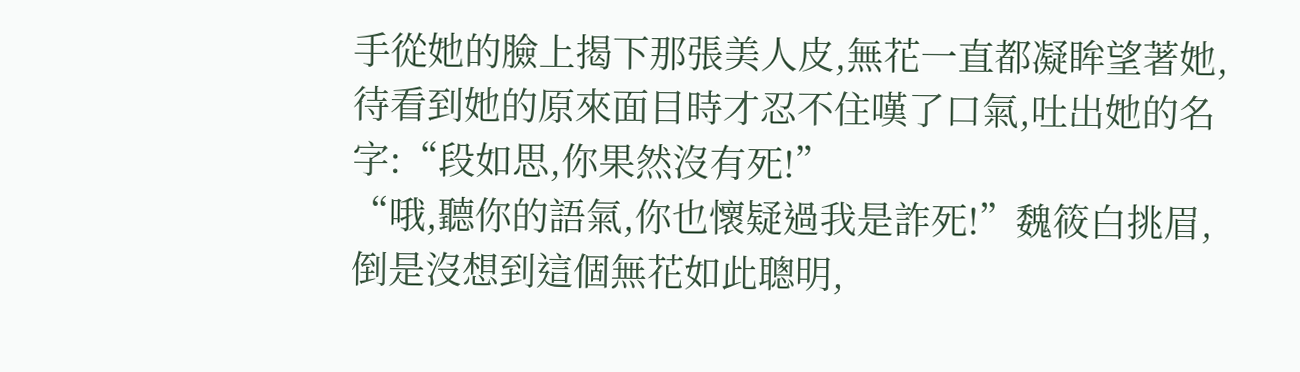手從她的臉上揭下那張美人皮,無花一直都凝眸望著她,待看到她的原來面目時才忍不住嘆了口氣,吐出她的名字:“段如思,你果然沒有死!”
“哦,聽你的語氣,你也懷疑過我是詐死!”魏筱白挑眉,倒是沒想到這個無花如此聰明,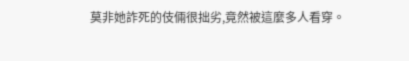莫非她詐死的伎倆很拙劣,竟然被這麼多人看穿。